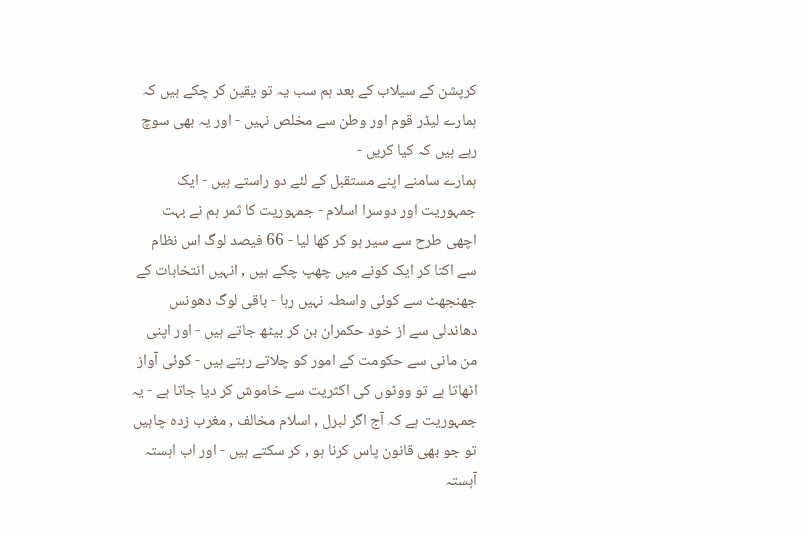کرپشن کے سیلاب کے بعد ہم سب یہ تو یقین کر چکے ہیں کہ ہمارے لیڈر قوم اور وطن سے مخلص نہیں - اور یہ بھی سوچ رہے ہیں کہ کیا کریں -
ہمارے سامنے اپنے مستقبل کے لئے دو راستے ہیں - ایک جمہوریت اور دوسرا اسلام - جمہوریت کا ثمر ہم نے بہت اچھی طرح سے سیر ہو کر کھا لیا - 66 فیصد لوگ اس نظام سے اکتا کر ایک کونے میں چھپ چکے ہیں , انہیں انتخابات کے جھنجھٹ سے کوئی واسطہ نہیں رہا - باقی لوگ دھونس دھاندلی سے از خود حکمران بن کر بیٹھ جاتے ہیں - اور اپنی من مانی سے حکومت کے امور کو چلاتے رہتے ہیں - کوئی آواز اٹھاتا ہے تو ووٹوں کی اکثریت سے خاموش کر دیا جاتا ہے - یہ جمہوریت ہے کہ آج اگر لبرل , اسلام مخالف , مغرب زدہ چاہیں تو جو بھی قانون پاس کرنا ہو , کر سکتے ہیں - اور اب اہستہ آہستہ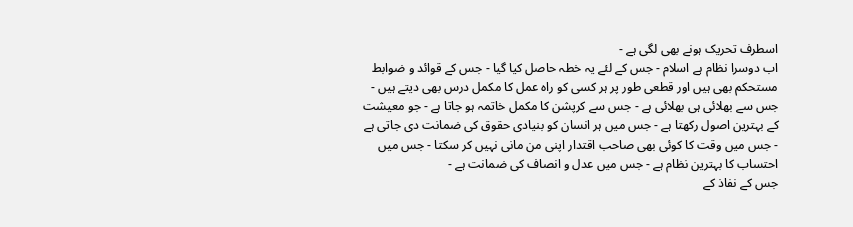اسطرف تحریک ہونے بھی لگی ہے -
اب دوسرا نظام ہے اسلام - جس کے لئے یہ خطہ حاصل کیا گیا - جس کے قوائد و ضوابط مستحکم بھی ہیں اور قطعی طور پر ہر کسی کو راہ عمل کا مکمل درس بھی دیتے ہیں - جس سے بھلائی ہی بھلائی ہے - جس سے کرپشن کا مکمل خاتمہ ہو جاتا ہے - جو معیشت کے بہترین اصول رکھتا ہے - جس میں ہر انسان کو بنیادی حقوق کی ضمانت دی جاتی ہے - جس میں وقت کا کوئی بھی صاحب اقتدار اپنی من مانی نہیں کر سکتا - جس میں احتساب کا بہترین نظام ہے - جس میں عدل و انصاف کی ضمانت ہے -
جس کے نفاذ کے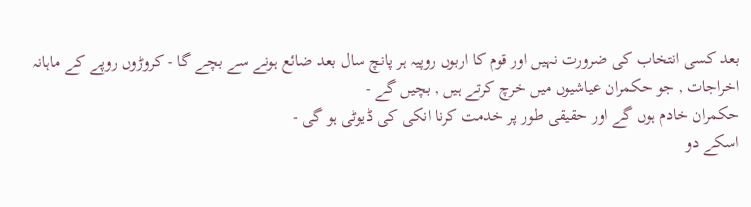بعد کسی انتخاب کی ضرورت نہیں اور قوم کا اربوں روپیہ ہر پانچ سال بعد ضائع ہونے سے بچے گا - کروڑوں روپے کے ماہانہ اخراجات , جو حکمران عیاشیوں میں خرچ کرتے ہیں , بچیں گے -
حکمران خادم ہوں گے اور حقیقی طور پر خدمت کرنا انکی کی ڈیوٹی ہو گی -
اسکے دو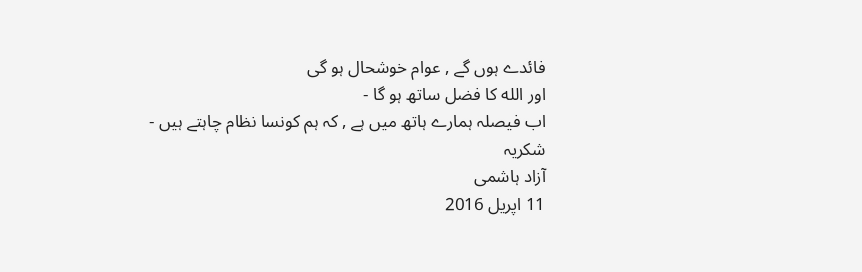فائدے ہوں گے , عوام خوشحال ہو گی
اور الله کا فضل ساتھ ہو گا -
اب فیصلہ ہمارے ہاتھ میں ہے , کہ ہم کونسا نظام چاہتے ہیں -
شکریہ
آزاد ہاشمی
11 اپریل 2016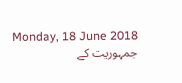Monday, 18 June 2018
جمہوریت کے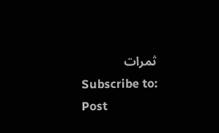ثمرات
Subscribe to:
Post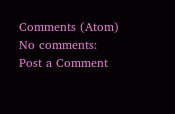Comments (Atom)
No comments:
Post a Comment